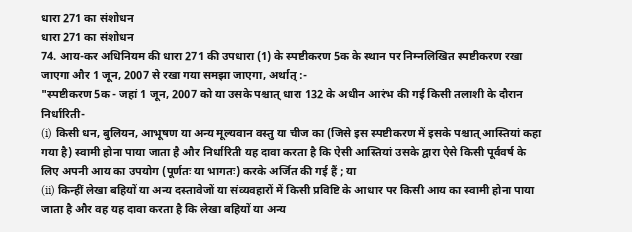धारा 271 का संशोधन
धारा 271 का संशोधन
74. आय-कर अधिनियम की धारा 271 की उपधारा (1) के स्पष्टीकरण 5क के स्थान पर निम्नलिखित स्पष्टीकरण रखा जाएगा और 1 जून, 2007 से रखा गया समझा जाएगा, अर्थात् :-
"स्पष्टीकरण 5क - जहां 1 जून, 2007 को या उसके पश्चात् धारा 132 के अधीन आरंभ की गई किसी तलाशी के दौरान निर्धारिती-
(i) किसी धन, बुलियन, आभूषण या अन्य मूल्यवान वस्तु या चीज का (जिसे इस स्पष्टीकरण में इसके पश्चात् आस्तियां कहा गया है) स्वामी होना पाया जाता है और निर्धारिती यह दावा करता है कि ऐसी आस्तियां उसके द्वारा ऐसे किसी पूर्ववर्ष के लिए अपनी आय का उपयोग (पूर्णतः या भागतः) करके अर्जित की गई हैं ; या
(ii) किन्हीं लेखा बहियों या अन्य दस्तावेजों या संव्यवहारों में किसी प्रविष्टि के आधार पर किसी आय का स्वामी होना पाया जाता है और वह यह दावा करता है कि लेखा बहियों या अन्य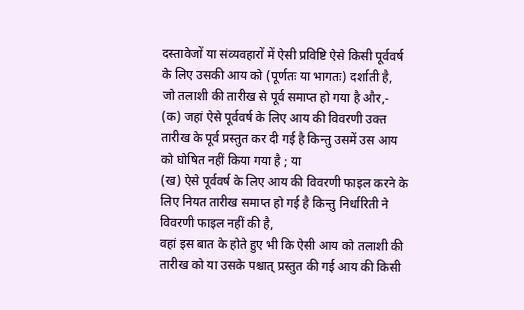दस्तावेजों या संव्यवहारों में ऐसी प्रविष्टि ऐसे किसी पूर्ववर्ष के लिए उसकी आय को (पूर्णतः या भागतः) दर्शाती है,
जो तलाशी की तारीख से पूर्व समाप्त हो गया है और,-
(क) जहां ऐसे पूर्ववर्ष के लिए आय की विवरणी उक्त तारीख के पूर्व प्रस्तुत कर दी गई है किन्तु उसमें उस आय को घोषित नहीं किया गया है ; या
(ख) ऐसे पूर्ववर्ष के लिए आय की विवरणी फाइल करने के लिए नियत तारीख समाप्त हो गई है किन्तु निर्धारिती ने विवरणी फाइल नहीं की है,
वहां इस बात के होते हुए भी कि ऐसी आय को तलाशी की तारीख को या उसके पश्चात् प्रस्तुत की गई आय की किसी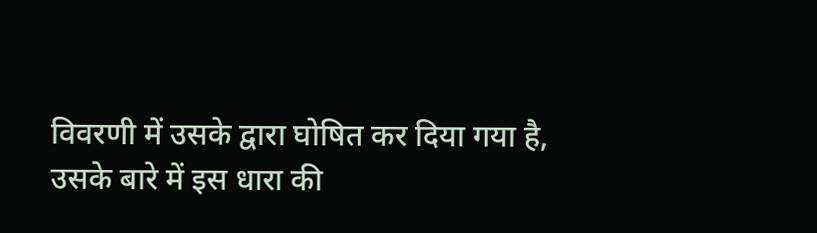विवरणी में उसके द्वारा घोषित कर दिया गया है, उसके बारे में इस धारा की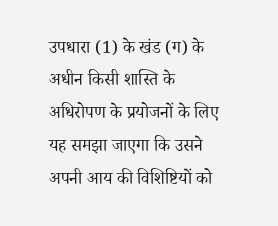उपधारा (1) के खंड (ग) के अधीन किसी शास्ति के अधिरोपण के प्रयोजनों के लिए यह समझा जाएगा कि उसने अपनी आय की विशिष्टियों को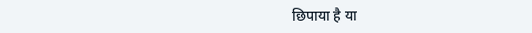छिपाया है या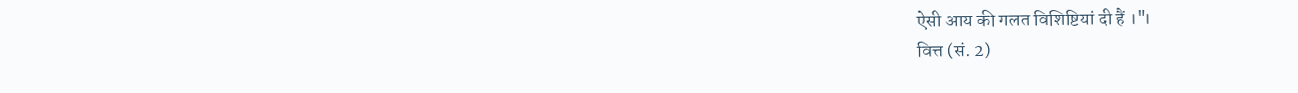ऐसी आय की गलत विशिष्टियां दी हैं ।"।
वित्त (सं. 2)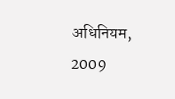अधिनियम, 2009